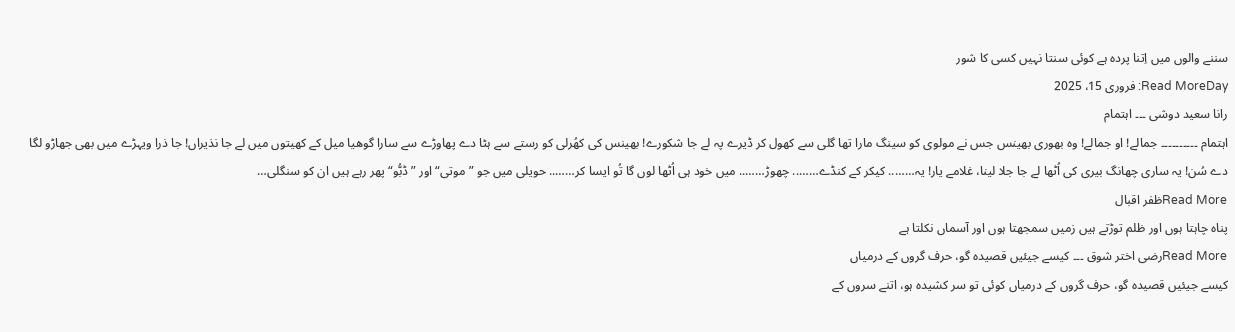سننے والوں میں اِتنا پردہ ہے کوئی سنتا نہیں کسی کا شور
Read MoreDay: فروری 15، 2025
رانا سعید دوشی ۔۔۔ اہتمام
اہتمام ۔۔۔۔۔۔۔۔۔۔ جمالے! او جمالے! وہ بھوری بھینس جس نے مولوی کو سینگ مارا تھا گلی سے کھول کر ڈیرے پہ لے جا شکورے! بھینس کی کھُرلی کو رستے سے ہٹا دے پھاوڑے سے سارا گوھیا میل کے کھیتوں میں لے جا نذیراں! جا ذرا ویہڑے میں بھی جھاڑو لگا دے سُن! یہ ساری چھانگ بیری کی اُٹھا لے جا جلا لینا، غلامے یار! یہ…….. کیکر کے کنڈے…….. چھوڑ…….. میں خود ہی اُٹھا لوں گا تُو ایسا کر…….. حویلی میں جو ”موتی“ اور ”ڈبُّو“ پھر رہے ہیں ان کو سنگلی…
Read Moreظفر اقبال
پناہ چاہتا ہوں اور ظلم توڑتے ہیں زمیں سمجھتا ہوں اور آسماں نکلتا ہے
Read Moreرضی اختر شوق ۔۔۔ کیسے جیئیں قصیدہ گو، حرف گروں کے درمیاں
کیسے جیئیں قصیدہ گو، حرف گروں کے درمیاں کوئی تو سر کشیدہ ہو، اتنے سروں کے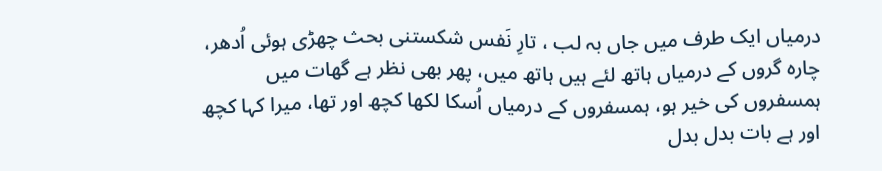درمیاں ایک طرف میں جاں بہ لب ، تارِ نَفس شکستنی بحث چھڑی ہوئی اُدھر، چارہ گروں کے درمیاں ہاتھ لئے ہیں ہاتھ میں، پھر بھی نظر ہے گھات میں ہمسفروں کی خیر ہو، ہمسفروں کے درمیاں اُسکا لکھا کچھ اور تھا، میرا کہا کچھ اور ہے بات بدل بدل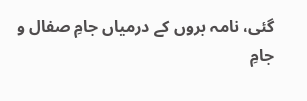گئی، نامہ بروں کے درمیاں جامِ صفال و جامِ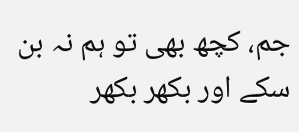جم، کچھ بھی تو ہم نہ بن سکے اور بکھر بکھر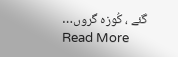گئے ، کُوزہ گروں…
Read More